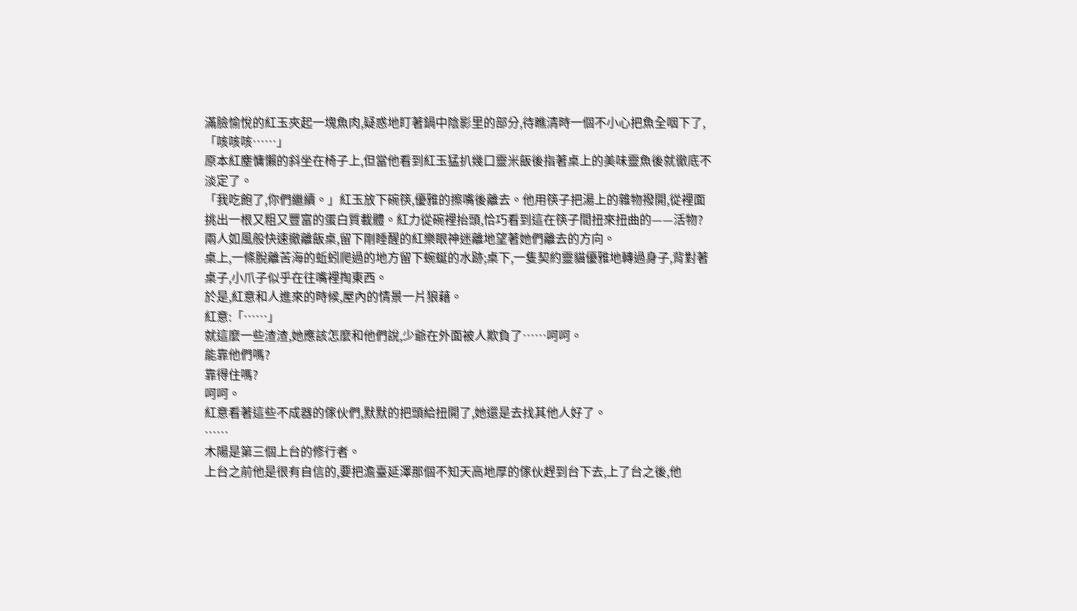滿臉愉悅的紅玉夾起一塊魚肉,疑惑地盯著鍋中陰影里的部分,待瞧清時一個不小心把魚全咽下了,「咳咳咳……」
原本紅塵慵懶的斜坐在椅子上,但當他看到紅玉猛扒幾口靈米飯後指著桌上的美味靈魚後就徹底不淡定了。
「我吃飽了,你們繼續。」紅玉放下碗筷,優雅的擦嘴後離去。他用筷子把湯上的雜物撥開,從裡面挑出一根又粗又豐富的蛋白質載體。紅力從碗裡抬頭,恰巧看到這在筷子間扭來扭曲的——活物?
兩人如風般快速撤離飯桌,留下剛睡醒的紅樂眼神迷離地望著她們離去的方向。
桌上,一條脫離苦海的蚯蚓爬過的地方留下蜿蜒的水跡;桌下,一隻契約靈貓優雅地轉過身子,背對著桌子,小爪子似乎在往嘴裡掏東西。
於是,紅意和人進來的時候,屋內的情景一片狼藉。
紅意:「……」
就這麼一些渣渣,她應該怎麼和他們說,少爺在外面被人欺負了……呵呵。
能靠他們嗎?
靠得住嗎?
呵呵。
紅意看著這些不成器的傢伙們,默默的把頭給扭開了,她還是去找其他人好了。
……
木陽是第三個上台的修行者。
上台之前他是很有自信的,要把澹臺延澤那個不知天高地厚的傢伙趕到台下去,上了台之後,他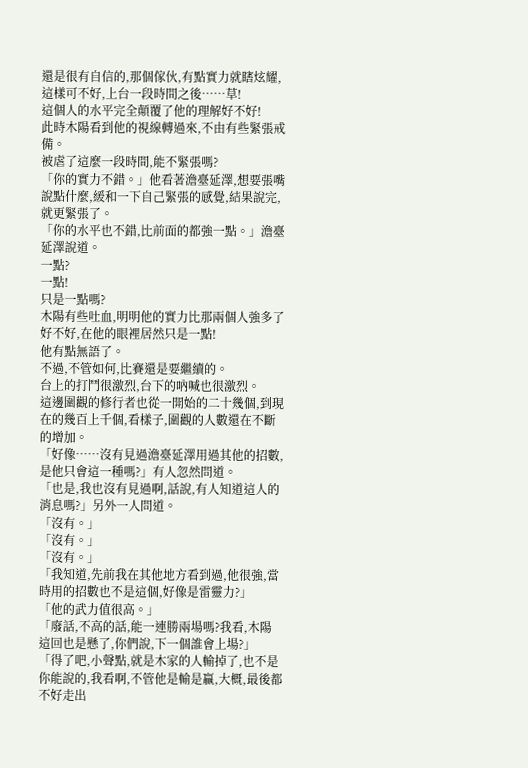還是很有自信的,那個傢伙,有點實力就瞎炫耀,這樣可不好,上台一段時間之後……草!
這個人的水平完全顛覆了他的理解好不好!
此時木陽看到他的視線轉過來,不由有些緊張戒備。
被虐了這麼一段時間,能不緊張嗎?
「你的實力不錯。」他看著澹臺延澤,想要張嘴說點什麼,緩和一下自己緊張的感覺,結果說完,就更緊張了。
「你的水平也不錯,比前面的都強一點。」澹臺延澤說道。
一點?
一點!
只是一點嗎?
木陽有些吐血,明明他的實力比那兩個人強多了好不好,在他的眼裡居然只是一點!
他有點無語了。
不過,不管如何,比賽還是要繼續的。
台上的打鬥很激烈,台下的吶喊也很激烈。
這邊圍觀的修行者也從一開始的二十幾個,到現在的幾百上千個,看樣子,圍觀的人數還在不斷的增加。
「好像……沒有見過澹臺延澤用過其他的招數,是他只會這一種嗎?」有人忽然問道。
「也是,我也沒有見過啊,話說,有人知道這人的消息嗎?」另外一人問道。
「沒有。」
「沒有。」
「沒有。」
「我知道,先前我在其他地方看到過,他很強,當時用的招數也不是這個,好像是雷靈力?」
「他的武力值很高。」
「廢話,不高的話,能一連勝兩場嗎?我看,木陽這回也是懸了,你們說,下一個誰會上場?」
「得了吧,小聲點,就是木家的人輸掉了,也不是你能說的,我看啊,不管他是輸是贏,大概,最後都不好走出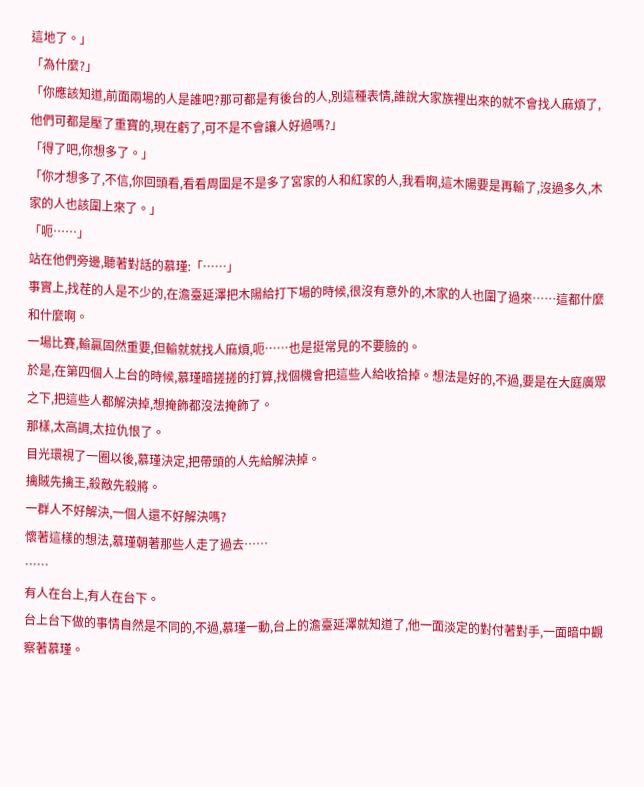這地了。」
「為什麼?」
「你應該知道,前面兩場的人是誰吧?那可都是有後台的人,別這種表情,誰說大家族裡出來的就不會找人麻煩了,他們可都是壓了重寶的,現在虧了,可不是不會讓人好過嗎?」
「得了吧,你想多了。」
「你才想多了,不信,你回頭看,看看周圍是不是多了宮家的人和紅家的人,我看啊,這木陽要是再輸了,沒過多久,木家的人也該圍上來了。」
「呃……」
站在他們旁邊,聽著對話的慕瑾:「……」
事實上,找茬的人是不少的,在澹臺延澤把木陽給打下場的時候,很沒有意外的,木家的人也圍了過來……這都什麼和什麼啊。
一場比賽,輸贏固然重要,但輸就就找人麻煩,呃……也是挺常見的不要臉的。
於是,在第四個人上台的時候,慕瑾暗搓搓的打算,找個機會把這些人給收拾掉。想法是好的,不過,要是在大庭廣眾之下,把這些人都解決掉,想掩飾都沒法掩飾了。
那樣,太高調,太拉仇恨了。
目光環視了一圈以後,慕瑾決定,把帶頭的人先給解決掉。
擒賊先擒王,殺敵先殺將。
一群人不好解決,一個人還不好解決嗎?
懷著這樣的想法,慕瑾朝著那些人走了過去……
……
有人在台上,有人在台下。
台上台下做的事情自然是不同的,不過,慕瑾一動,台上的澹臺延澤就知道了,他一面淡定的對付著對手,一面暗中觀察著慕瑾。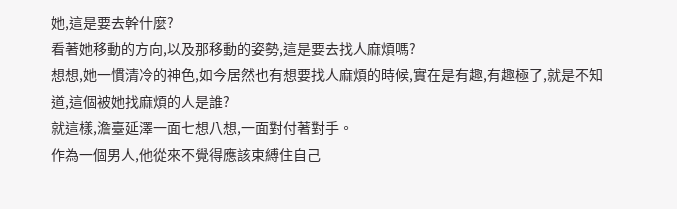她,這是要去幹什麼?
看著她移動的方向,以及那移動的姿勢,這是要去找人麻煩嗎?
想想,她一慣清冷的神色,如今居然也有想要找人麻煩的時候,實在是有趣,有趣極了,就是不知道,這個被她找麻煩的人是誰?
就這樣,澹臺延澤一面七想八想,一面對付著對手。
作為一個男人,他從來不覺得應該束縛住自己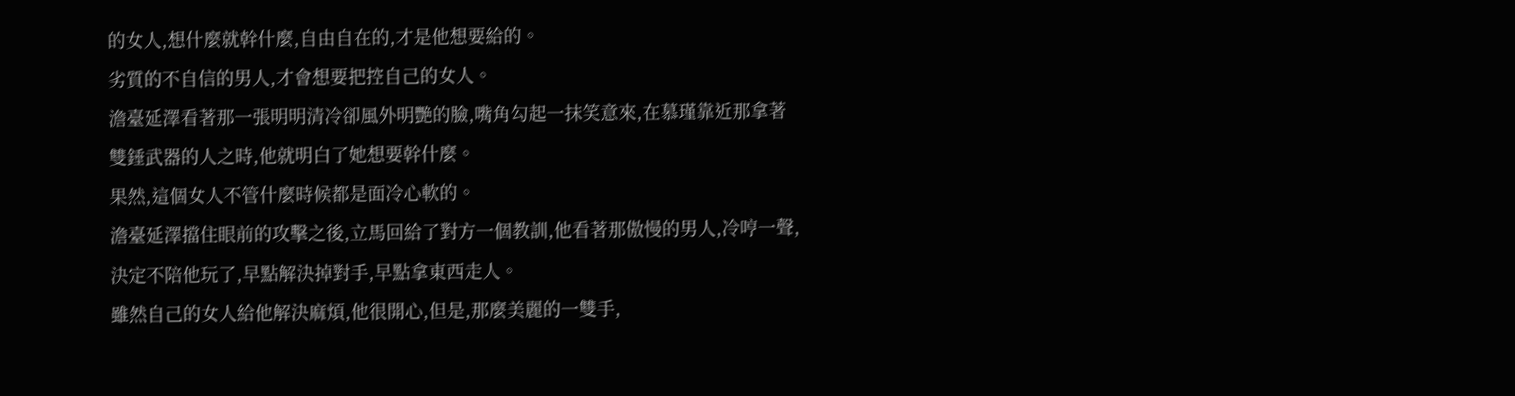的女人,想什麼就幹什麼,自由自在的,才是他想要給的。
劣質的不自信的男人,才會想要把控自己的女人。
澹臺延澤看著那一張明明清冷卻風外明艷的臉,嘴角勾起一抹笑意來,在慕瑾靠近那拿著雙錘武器的人之時,他就明白了她想要幹什麼。
果然,這個女人不管什麼時候都是面冷心軟的。
澹臺延澤擋住眼前的攻擊之後,立馬回給了對方一個教訓,他看著那傲慢的男人,冷哼一聲,決定不陪他玩了,早點解決掉對手,早點拿東西走人。
雖然自己的女人給他解決麻煩,他很開心,但是,那麼美麗的一雙手,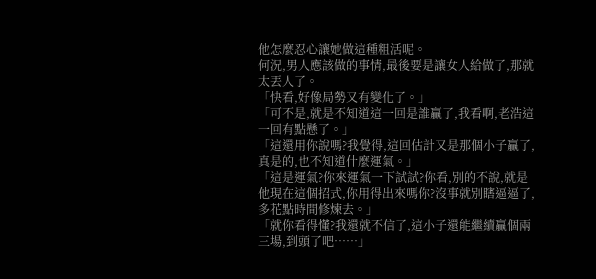他怎麼忍心讓她做這種粗活呢。
何況,男人應該做的事情,最後要是讓女人給做了,那就太丟人了。
「快看,好像局勢又有變化了。」
「可不是,就是不知道這一回是誰贏了,我看啊,老浩這一回有點懸了。」
「這還用你說嗎?我覺得,這回估計又是那個小子贏了,真是的,也不知道什麼運氣。」
「這是運氣?你來運氣一下試試?你看,別的不說,就是他現在這個招式,你用得出來嗎你?沒事就別瞎逼逼了,多花點時間修煉去。」
「就你看得懂?我還就不信了,這小子還能繼續贏個兩三場,到頭了吧……」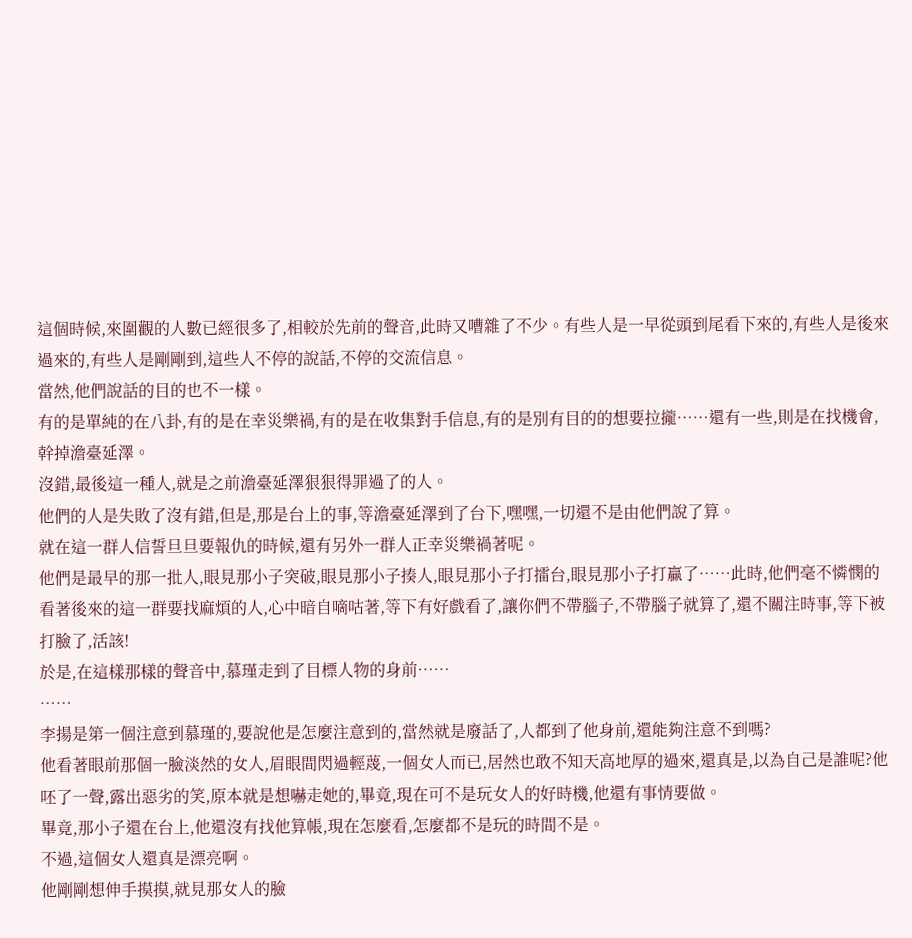這個時候,來圍觀的人數已經很多了,相較於先前的聲音,此時又嘈雜了不少。有些人是一早從頭到尾看下來的,有些人是後來過來的,有些人是剛剛到,這些人不停的說話,不停的交流信息。
當然,他們說話的目的也不一樣。
有的是單純的在八卦,有的是在幸災樂禍,有的是在收集對手信息,有的是別有目的的想要拉攏……還有一些,則是在找機會,幹掉澹臺延澤。
沒錯,最後這一種人,就是之前澹臺延澤狠狠得罪過了的人。
他們的人是失敗了沒有錯,但是,那是台上的事,等澹臺延澤到了台下,嘿嘿,一切還不是由他們說了算。
就在這一群人信誓旦旦要報仇的時候,還有另外一群人正幸災樂禍著呢。
他們是最早的那一批人,眼見那小子突破,眼見那小子揍人,眼見那小子打擂台,眼見那小子打贏了……此時,他們毫不憐憫的看著後來的這一群要找麻煩的人,心中暗自嘀咕著,等下有好戲看了,讓你們不帶腦子,不帶腦子就算了,還不關注時事,等下被打臉了,活該!
於是,在這樣那樣的聲音中,慕瑾走到了目標人物的身前……
……
李揚是第一個注意到慕瑾的,要說他是怎麼注意到的,當然就是廢話了,人都到了他身前,還能夠注意不到嗎?
他看著眼前那個一臉淡然的女人,眉眼間閃過輕蔑,一個女人而已,居然也敢不知天高地厚的過來,還真是,以為自己是誰呢?他呸了一聲,露出惡劣的笑,原本就是想嚇走她的,畢竟,現在可不是玩女人的好時機,他還有事情要做。
畢竟,那小子還在台上,他還沒有找他算帳,現在怎麼看,怎麼都不是玩的時間不是。
不過,這個女人還真是漂亮啊。
他剛剛想伸手摸摸,就見那女人的臉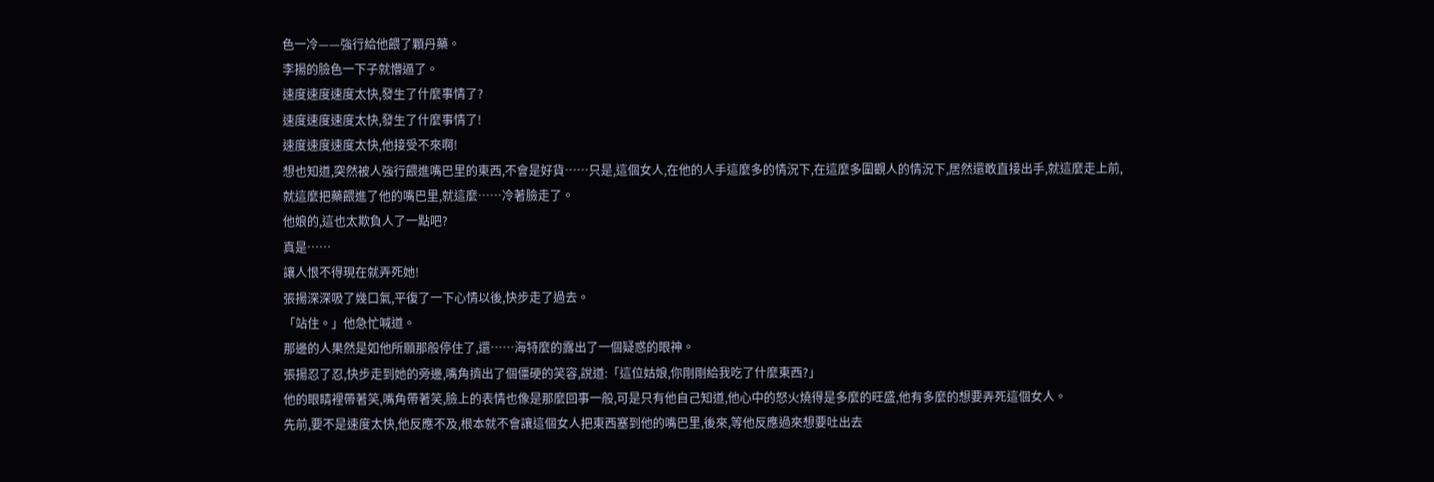色一冷——強行給他餵了顆丹藥。
李揚的臉色一下子就懵逼了。
速度速度速度太快,發生了什麼事情了?
速度速度速度太快,發生了什麼事情了!
速度速度速度太快,他接受不來啊!
想也知道,突然被人強行餵進嘴巴里的東西,不會是好貨……只是,這個女人,在他的人手這麼多的情況下,在這麼多圍觀人的情況下,居然還敢直接出手,就這麼走上前,就這麼把藥餵進了他的嘴巴里,就這麼……冷著臉走了。
他娘的,這也太欺負人了一點吧?
真是……
讓人恨不得現在就弄死她!
張揚深深吸了幾口氣,平復了一下心情以後,快步走了過去。
「站住。」他急忙喊道。
那邊的人果然是如他所願那般停住了,還……海特麼的露出了一個疑惑的眼神。
張揚忍了忍,快步走到她的旁邊,嘴角擠出了個僵硬的笑容,說道:「這位姑娘,你剛剛給我吃了什麼東西?」
他的眼睛裡帶著笑,嘴角帶著笑,臉上的表情也像是那麼回事一般,可是只有他自己知道,他心中的怒火燒得是多麼的旺盛,他有多麼的想要弄死這個女人。
先前,要不是速度太快,他反應不及,根本就不會讓這個女人把東西塞到他的嘴巴里,後來,等他反應過來想要吐出去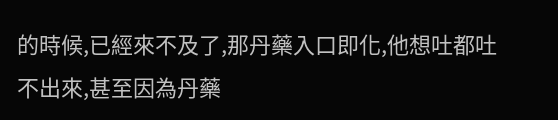的時候,已經來不及了,那丹藥入口即化,他想吐都吐不出來,甚至因為丹藥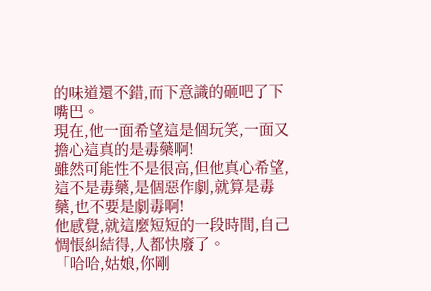的味道還不錯,而下意識的砸吧了下嘴巴。
現在,他一面希望這是個玩笑,一面又擔心這真的是毒藥啊!
雖然可能性不是很高,但他真心希望,這不是毒藥,是個惡作劇,就算是毒藥,也不要是劇毒啊!
他感覺,就這麼短短的一段時間,自己惆悵糾結得,人都快廢了。
「哈哈,姑娘,你剛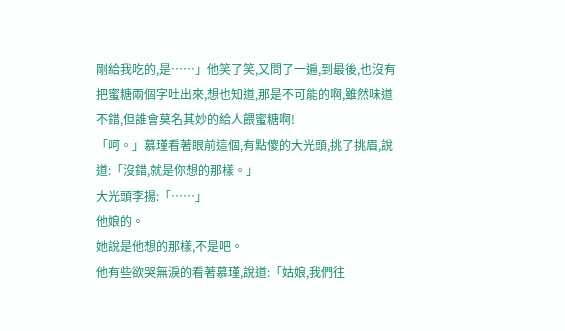剛給我吃的,是……」他笑了笑,又問了一遍,到最後,也沒有把蜜糖兩個字吐出來,想也知道,那是不可能的啊,雖然味道不錯,但誰會莫名其妙的給人餵蜜糖啊!
「呵。」慕瑾看著眼前這個,有點傻的大光頭,挑了挑眉,說道:「沒錯,就是你想的那樣。」
大光頭李揚:「……」
他娘的。
她說是他想的那樣,不是吧。
他有些欲哭無淚的看著慕瑾,說道:「姑娘,我們往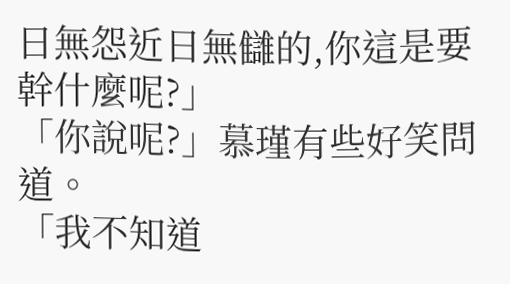日無怨近日無讎的,你這是要幹什麼呢?」
「你說呢?」慕瑾有些好笑問道。
「我不知道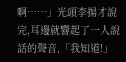啊……」光頭李揚才說完,耳邊就響起了一人說話的聲音,「我知道!」